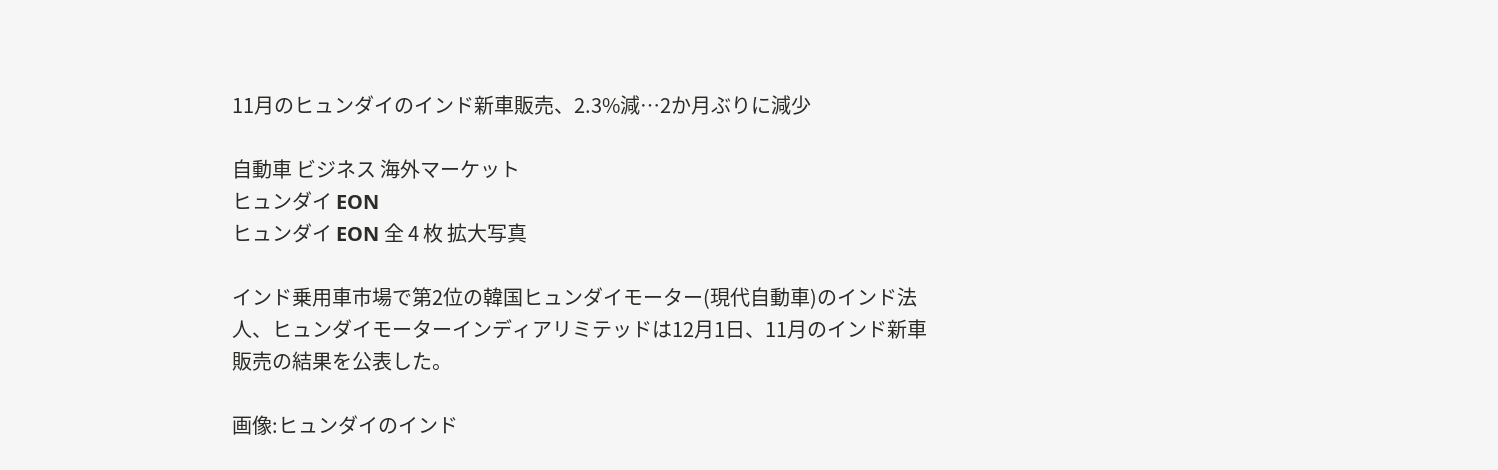11月のヒュンダイのインド新車販売、2.3%減…2か月ぶりに減少

自動車 ビジネス 海外マーケット
ヒュンダイ EON
ヒュンダイ EON 全 4 枚 拡大写真

インド乗用車市場で第2位の韓国ヒュンダイモーター(現代自動車)のインド法人、ヒュンダイモーターインディアリミテッドは12月1日、11月のインド新車販売の結果を公表した。

画像:ヒュンダイのインド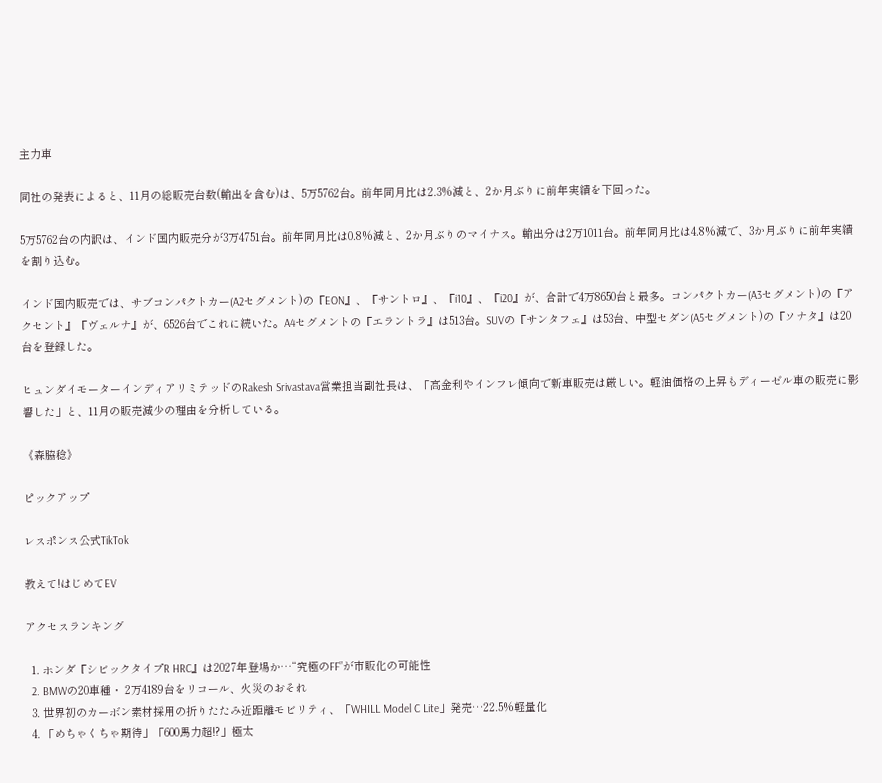主力車

同社の発表によると、11月の総販売台数(輸出を含む)は、5万5762台。前年同月比は2.3%減と、2か月ぶりに前年実績を下回った。

5万5762台の内訳は、インド国内販売分が3万4751台。前年同月比は0.8%減と、2か月ぶりのマイナス。輸出分は2万1011台。前年同月比は4.8%減で、3か月ぶりに前年実績を割り込む。

インド国内販売では、サブコンパクトカー(A2セグメント)の『EON』、『サントロ』、『i10』、『i20』が、合計で4万8650台と最多。コンパクトカー(A3セグメント)の『アクセント』『ヴェルナ』が、6526台でこれに続いた。A4セグメントの『エラントラ』は513台。SUVの『サンタフェ』は53台、中型セダン(A5セグメント)の『ソナタ』は20台を登録した。

ヒュンダイモーターインディアリミテッドのRakesh Srivastava営業担当副社長は、「高金利やインフレ傾向で新車販売は厳しい。軽油価格の上昇もディーゼル車の販売に影響した」と、11月の販売減少の理由を分析している。

《森脇稔》

ピックアップ

レスポンス公式TikTok

教えて!はじめてEV

アクセスランキング

  1. ホンダ『シビックタイプR HRC』は2027年登場か…“究極のFF”が市販化の可能性
  2. BMWの20車種・ 2万4189台をリコール、火災のおそれ
  3. 世界初のカーボン素材採用の折りたたみ近距離モビリティ、「WHILL Model C Lite」発売…22.5%軽量化
  4. 「めちゃくちゃ期待」「600馬力超!?」極太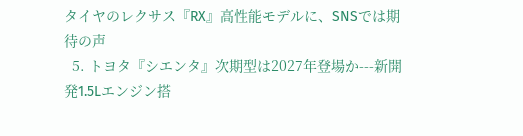タイヤのレクサス『RX』高性能モデルに、SNSでは期待の声
  5. トヨタ『シエンタ』次期型は2027年登場か---新開発1.5Lエンジン搭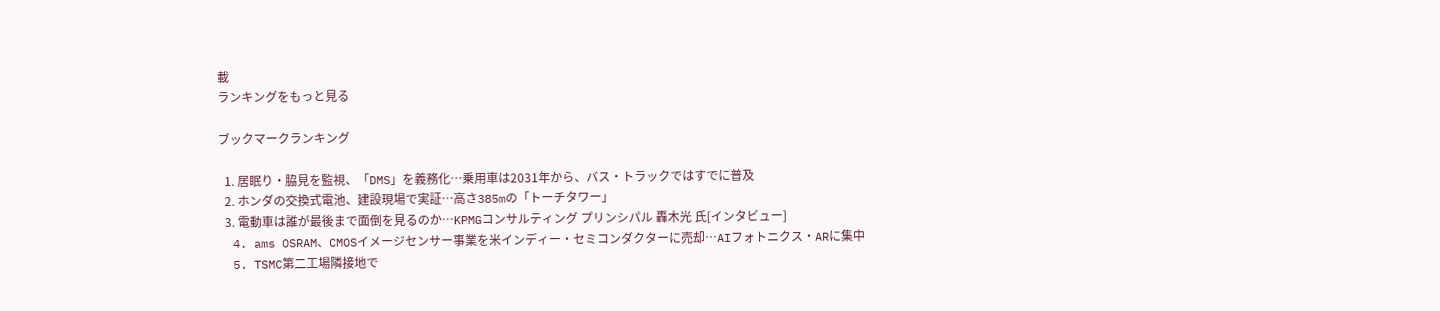載
ランキングをもっと見る

ブックマークランキング

  1. 居眠り・脇見を監視、「DMS」を義務化…乗用車は2031年から、バス・トラックではすでに普及
  2. ホンダの交換式電池、建設現場で実証…高さ385mの「トーチタワー」
  3. 電動車は誰が最後まで面倒を見るのか…KPMGコンサルティング プリンシパル 轟木光 氏[インタビュー]
  4. ams OSRAM、CMOSイメージセンサー事業を米インディー・セミコンダクターに売却…AIフォトニクス・ARに集中
  5. TSMC第二工場隣接地で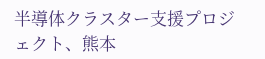半導体クラスター支援プロジェクト、熊本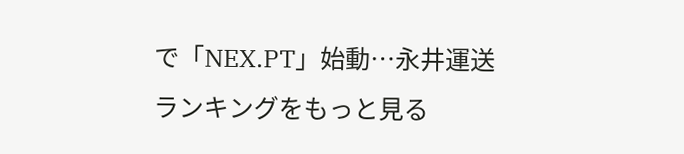で「NEX.PT」始動…永井運送
ランキングをもっと見る